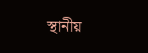স্থানীয়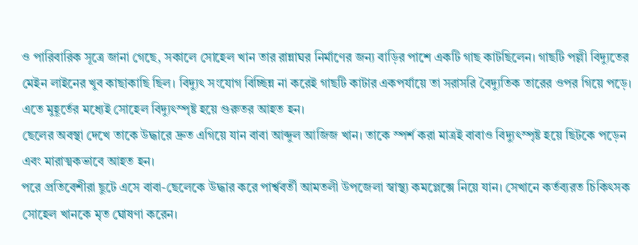ও পারিবারিক সূত্রে জানা গেছে, সকালে সোহেল খান তার রান্নাঘর নির্মাণের জন্য বাড়ির পাশে একটি গাছ কাটছিলেন। গাছটি পল্লী বিদ্যুতের মেইন লাইনের খুব কাছাকাছি ছিল। বিদ্যুৎ সংযোগ বিচ্ছিন্ন না করেই গাছটি কাটার একপর্যায়ে তা সরাসরি বৈদ্যুতিক তারের ওপর গিয়ে পড়ে। এতে মুহূর্তের মধ্যেই সোহেল বিদ্যুৎস্পৃষ্ট হয়ে গুরুতর আহত হন।
ছেলের অবস্থা দেখে তাকে উদ্ধারে দ্রুত এগিয়ে যান বাবা আব্দুল আজিজ খান। তাকে স্পর্শ করা মাত্রই বাবাও বিদ্যুৎস্পৃষ্ট হয়ে ছিটকে পড়েন এবং মারাত্মকভাবে আহত হন।
পরে প্রতিবেশীরা ছুটে এসে বাবা-ছেলেকে উদ্ধার করে পার্শ্ববর্তী আমতলী উপজেলা স্বাস্থ্য কমপ্লেক্সে নিয়ে যান। সেখানে কর্তব্যরত চিকিৎসক সোহেল খানকে মৃত ঘোষণা করেন।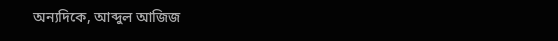অন্যদিকে, আব্দুল আজিজ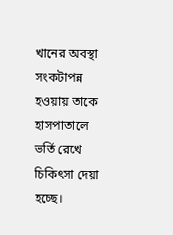খানের অবস্থা সংকটাপন্ন হওয়ায় তাকে হাসপাতালে ভর্তি রেখে চিকিৎসা দেয়া হচ্ছে।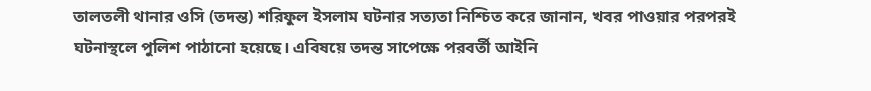তালতলী থানার ওসি (তদন্ত) শরিফুল ইসলাম ঘটনার সত্যতা নিশ্চিত করে জানান, খবর পাওয়ার পরপরই ঘটনাস্থলে পুলিশ পাঠানো হয়েছে। এবিষয়ে তদন্ত সাপেক্ষে পরবর্তী আইনি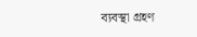ব্যবস্থা গ্রহণ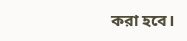করা হবে।